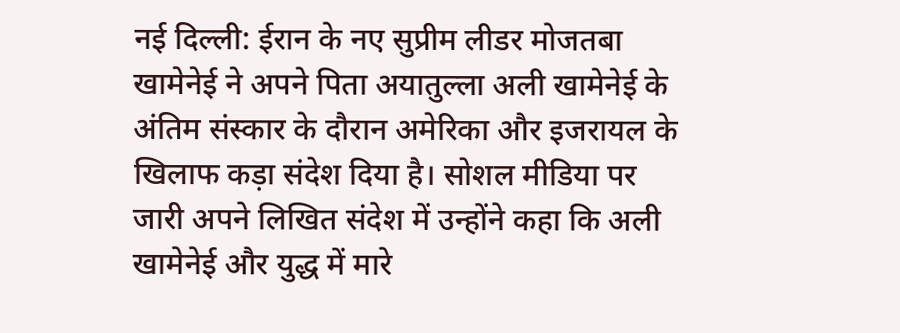नई दिल्ली: ईरान के नए सुप्रीम लीडर मोजतबा खामेनेई ने अपने पिता अयातुल्ला अली खामेनेई के अंतिम संस्कार के दौरान अमेरिका और इजरायल के खिलाफ कड़ा संदेश दिया है। सोशल मीडिया पर जारी अपने लिखित संदेश में उन्होंने कहा कि अली खामेनेई और युद्ध में मारे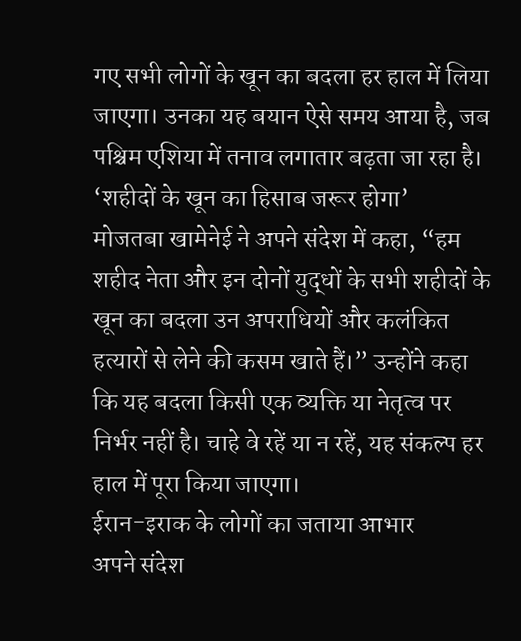गए सभी लोगों के खून का बदला हर हाल में लिया जाएगा। उनका यह बयान ऐसे समय आया है, जब पश्चिम एशिया में तनाव लगातार बढ़ता जा रहा है।
‘शहीदों के खून का हिसाब जरूर होगा’
मोजतबा खामेनेई ने अपने संदेश में कहा, “हम शहीद नेता और इन दोनों युद्धों के सभी शहीदों के खून का बदला उन अपराधियों और कलंकित हत्यारों से लेने की कसम खाते हैं।” उन्होंने कहा कि यह बदला किसी एक व्यक्ति या नेतृत्व पर निर्भर नहीं है। चाहे वे रहें या न रहें, यह संकल्प हर हाल में पूरा किया जाएगा।
ईरान-इराक के लोगों का जताया आभार
अपने संदेश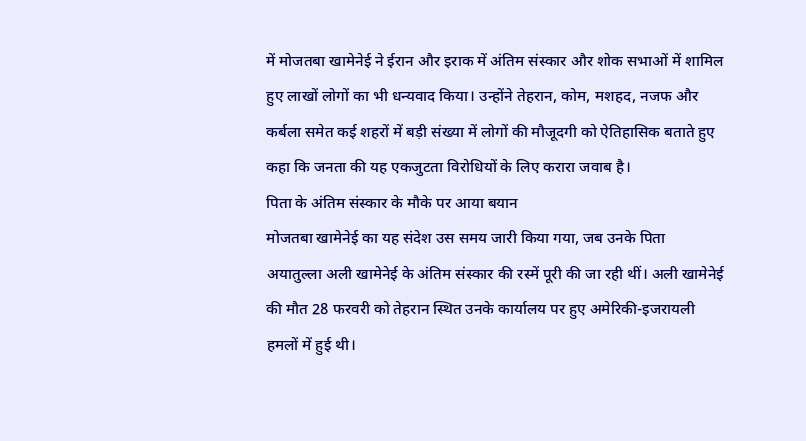में मोजतबा खामेनेई ने ईरान और इराक में अंतिम संस्कार और शोक सभाओं में शामिल हुए लाखों लोगों का भी धन्यवाद किया। उन्होंने तेहरान, कोम, मशहद, नजफ और कर्बला समेत कई शहरों में बड़ी संख्या में लोगों की मौजूदगी को ऐतिहासिक बताते हुए कहा कि जनता की यह एकजुटता विरोधियों के लिए करारा जवाब है।
पिता के अंतिम संस्कार के मौके पर आया बयान
मोजतबा खामेनेई का यह संदेश उस समय जारी किया गया, जब उनके पिता अयातुल्ला अली खामेनेई के अंतिम संस्कार की रस्में पूरी की जा रही थीं। अली खामेनेई की मौत 28 फरवरी को तेहरान स्थित उनके कार्यालय पर हुए अमेरिकी-इजरायली हमलों में हुई थी।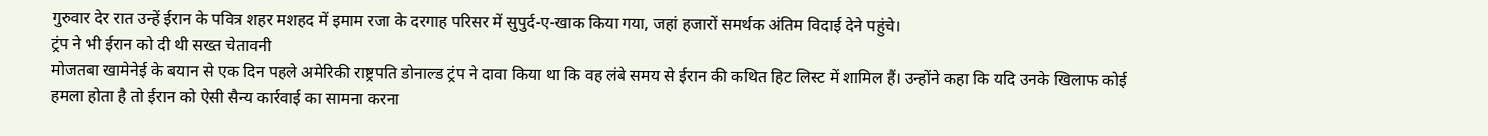गुरुवार देर रात उन्हें ईरान के पवित्र शहर मशहद में इमाम रजा के दरगाह परिसर में सुपुर्द-ए-खाक किया गया, जहां हजारों समर्थक अंतिम विदाई देने पहुंचे।
ट्रंप ने भी ईरान को दी थी सख्त चेतावनी
मोजतबा खामेनेई के बयान से एक दिन पहले अमेरिकी राष्ट्रपति डोनाल्ड ट्रंप ने दावा किया था कि वह लंबे समय से ईरान की कथित हिट लिस्ट में शामिल हैं। उन्होंने कहा कि यदि उनके खिलाफ कोई हमला होता है तो ईरान को ऐसी सैन्य कार्रवाई का सामना करना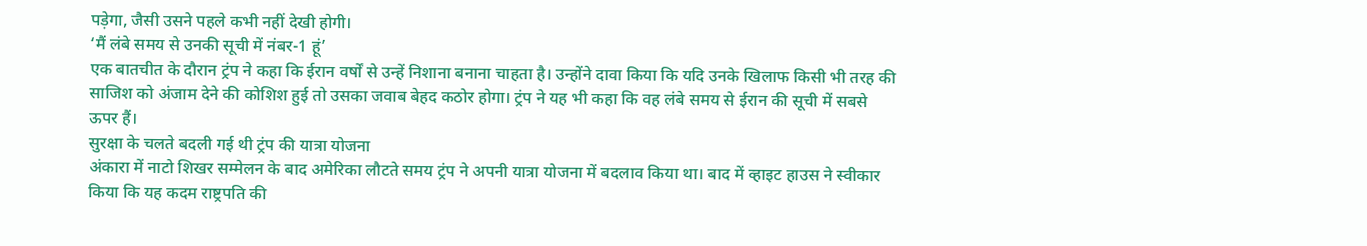पड़ेगा, जैसी उसने पहले कभी नहीं देखी होगी।
‘मैं लंबे समय से उनकी सूची में नंबर-1 हूं’
एक बातचीत के दौरान ट्रंप ने कहा कि ईरान वर्षों से उन्हें निशाना बनाना चाहता है। उन्होंने दावा किया कि यदि उनके खिलाफ किसी भी तरह की साजिश को अंजाम देने की कोशिश हुई तो उसका जवाब बेहद कठोर होगा। ट्रंप ने यह भी कहा कि वह लंबे समय से ईरान की सूची में सबसे ऊपर हैं।
सुरक्षा के चलते बदली गई थी ट्रंप की यात्रा योजना
अंकारा में नाटो शिखर सम्मेलन के बाद अमेरिका लौटते समय ट्रंप ने अपनी यात्रा योजना में बदलाव किया था। बाद में व्हाइट हाउस ने स्वीकार किया कि यह कदम राष्ट्रपति की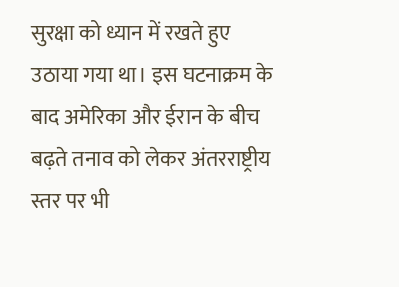सुरक्षा को ध्यान में रखते हुए उठाया गया था। इस घटनाक्रम के बाद अमेरिका और ईरान के बीच बढ़ते तनाव को लेकर अंतरराष्ट्रीय स्तर पर भी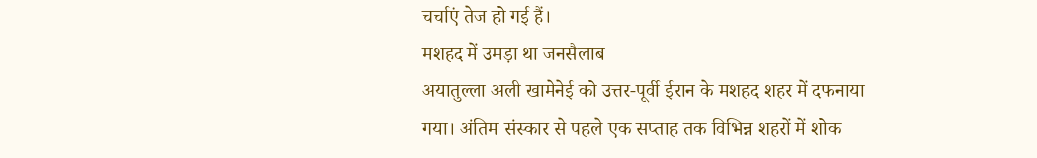चर्चाएं तेज हो गई हैं।
मशहद में उमड़ा था जनसैलाब
अयातुल्ला अली खामेनेई को उत्तर-पूर्वी ईरान के मशहद शहर में दफनाया गया। अंतिम संस्कार से पहले एक सप्ताह तक विभिन्न शहरों में शोक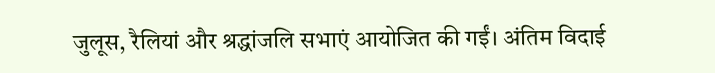जुलूस, रैलियां और श्रद्धांजलि सभाएं आयोजित की गईं। अंतिम विदाई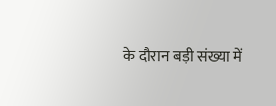के दौरान बड़ी संख्या में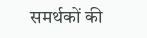समर्थकों की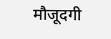मौजूदगी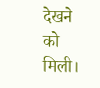देखने को मिली।